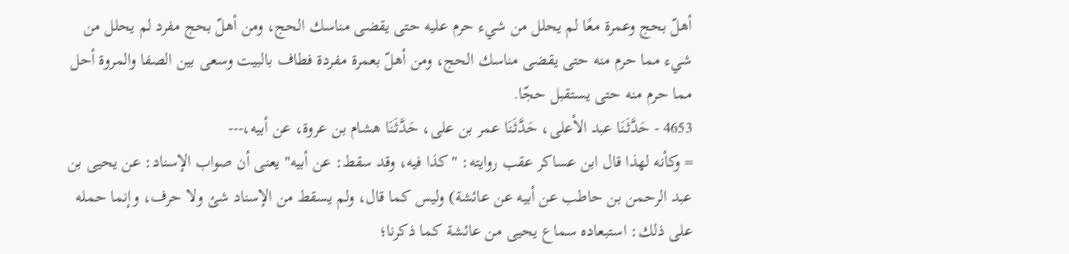أهلّ بحج وعمرة معًا لم يحلل من شيء حرم عليه حتى يقضى مناسك الحج، ومن أهلّ بحج مفرد لم يحلل من شيء مما حرم منه حتى يقضى مناسك الحج، ومن أهلّ بعمرة مفردة فطاف بالبيت وسعى بين الصفا والمروة أحل مما حرم منه حتى يستقبل حجّا.
4653 - حَدَّثَنَا عبد الأعلى، حَدَّثَنَا عمر بن على، حَدَّثَنَا هشام بن عروة، عن أبيه،---
= وكأنه لهذا قال ابن عساكر عقب روايته: "كذا فيه، وقد سقط: عن أبيه" يعنى أن صواب الإسناد: عن يحيى بن عبد الرحمن بن حاطب عن أبيه عن عائشة) وليس كما قال، ولم يسقط من الإسناد شئ ولا حرف، وإنما حمله على ذلك: استبعاده سماع يحيى من عائشة كما ذكرنا؛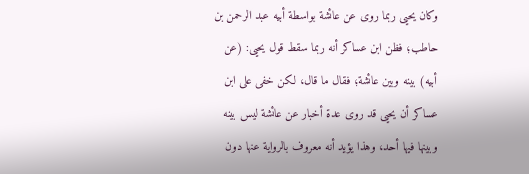وكان يحيى ربما روى عن عائشة بواسطة أبيه عبد الرحمن بن حاطب؛ فظن ابن عساكر أنه ربما سقط قول يحيى: (عن أبيه) بينه وبين عائشة؛ فقال ما قال، لكن خفى على ابن عساكر أن يحيى قد روى عدة أخبار عن عائشة ليس بينه وبينها فيها أحد، وهذا يؤيد أنه معروف بالرواية عنها دون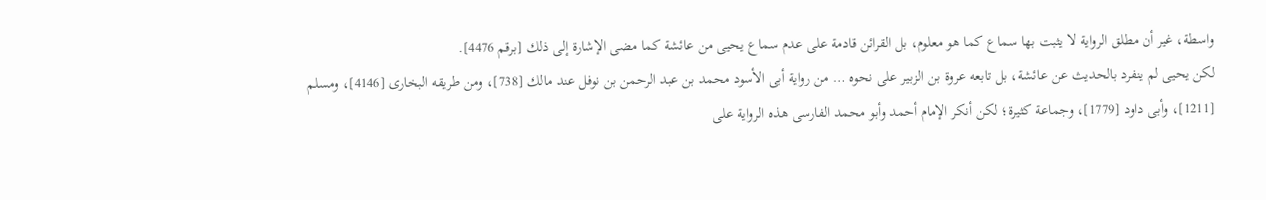واسطة، غير أن مطلق الرواية لا يثبت بها سماع كما هو معلوم، بل القرائن قادمة على عدم سماع يحيى من عائشة كما مضى الإشارة إلى ذلك [برقم 4476].
لكن يحيى لم ينفرد بالحديث عن عائشة، بل تابعه عروة بن الزبير على نحوه … من رواية أبى الأسود محمد بن عبد الرحمن بن نوفل عند مالك [738]، ومن طريقه البخارى [4146]، ومسلم [1211]، وأبى داود [1779]، وجماعة كثيرة؛ لكن أنكر الإمام أحمد وأبو محمد الفارسى هذه الرواية على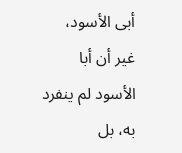أبى الأسود، غير أن أبا الأسود لم ينفرد به، بل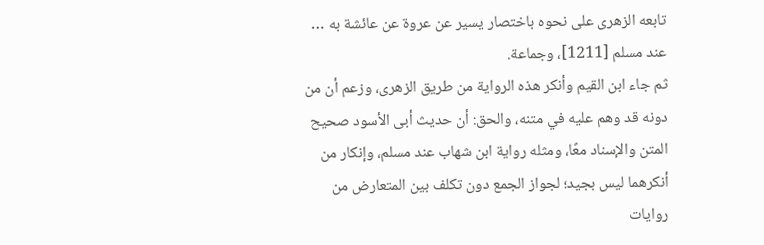تابعه الزهرى على نحوه باختصار يسير عن عروة عن عائشة به … عند مسلم [1211]، وجماعة.
ثم جاء ابن القيم وأنكر هذه الرواية من طريق الزهرى، وزعم أن من دونه قد وهم عليه في متنه، والحق: أن حديث أبى الأسود صحيح المتن والإسناد معًا، ومثله رواية ابن شهاب عند مسلم، وإنكار من أنكرهما ليس بجيد؛ لجواز الجمع دون تكلف بين المتعارض من روايات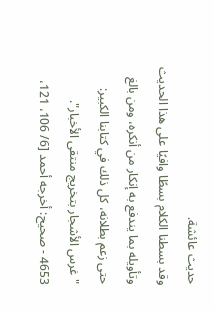حديث عائشة.
وقد بسطنا الكلام بسطًا وافيًا على هذا الحديث وتأويله بما يندفع به إنكار من أنكره، ومن بالغ حتى زعم بطلانه، كل ذلك في كتابنا الكبير: "غرس الأشجار بتخريج منتقى الأخبار".
4653 - صحيح: أخرجه أحمد [6/ 106، 121،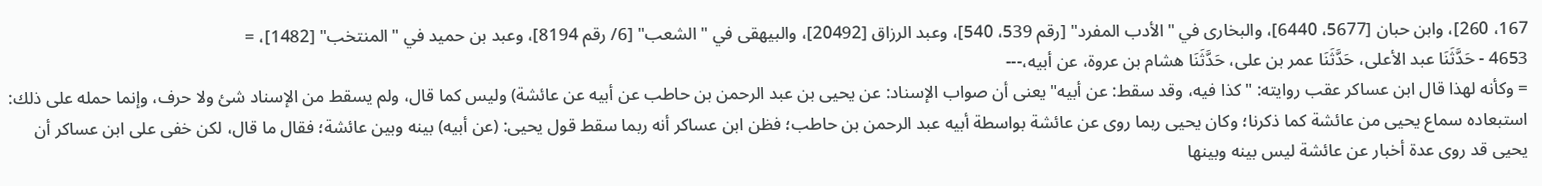167، 260]، وابن حبان [5677، 6440]، والبخارى في "الأدب المفرد" [رقم 539، 540]، وعبد الرزاق [20492]، والبيهقى في "الشعب" [6/ رقم 8194]، وعبد بن حميد في "المنتخب" [1482]، =
4653 - حَدَّثَنَا عبد الأعلى، حَدَّثَنَا عمر بن على، حَدَّثَنَا هشام بن عروة، عن أبيه،---
= وكأنه لهذا قال ابن عساكر عقب روايته: "كذا فيه، وقد سقط: عن أبيه" يعنى أن صواب الإسناد: عن يحيى بن عبد الرحمن بن حاطب عن أبيه عن عائشة) وليس كما قال، ولم يسقط من الإسناد شئ ولا حرف، وإنما حمله على ذلك: استبعاده سماع يحيى من عائشة كما ذكرنا؛ وكان يحيى ربما روى عن عائشة بواسطة أبيه عبد الرحمن بن حاطب؛ فظن ابن عساكر أنه ربما سقط قول يحيى: (عن أبيه) بينه وبين عائشة؛ فقال ما قال، لكن خفى على ابن عساكر أن يحيى قد روى عدة أخبار عن عائشة ليس بينه وبينها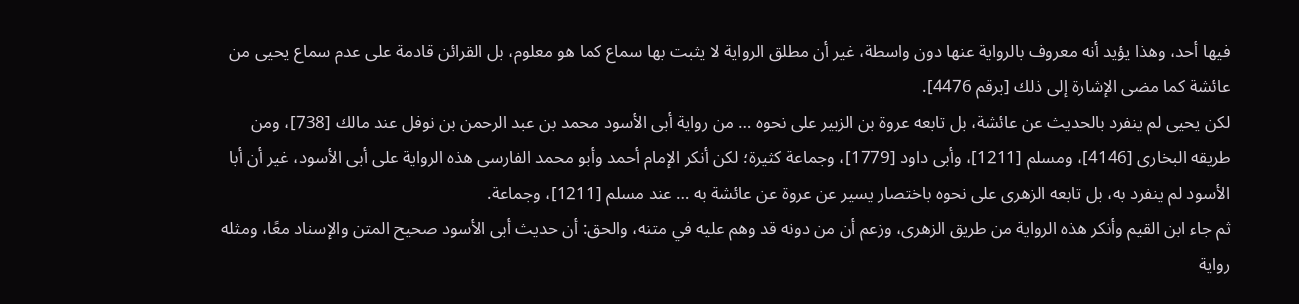فيها أحد، وهذا يؤيد أنه معروف بالرواية عنها دون واسطة، غير أن مطلق الرواية لا يثبت بها سماع كما هو معلوم، بل القرائن قادمة على عدم سماع يحيى من عائشة كما مضى الإشارة إلى ذلك [برقم 4476].
لكن يحيى لم ينفرد بالحديث عن عائشة، بل تابعه عروة بن الزبير على نحوه … من رواية أبى الأسود محمد بن عبد الرحمن بن نوفل عند مالك [738]، ومن طريقه البخارى [4146]، ومسلم [1211]، وأبى داود [1779]، وجماعة كثيرة؛ لكن أنكر الإمام أحمد وأبو محمد الفارسى هذه الرواية على أبى الأسود، غير أن أبا الأسود لم ينفرد به، بل تابعه الزهرى على نحوه باختصار يسير عن عروة عن عائشة به … عند مسلم [1211]، وجماعة.
ثم جاء ابن القيم وأنكر هذه الرواية من طريق الزهرى، وزعم أن من دونه قد وهم عليه في متنه، والحق: أن حديث أبى الأسود صحيح المتن والإسناد معًا، ومثله رواية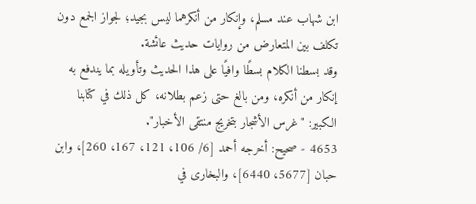ابن شهاب عند مسلم، وإنكار من أنكرهما ليس بجيد؛ لجواز الجمع دون تكلف بين المتعارض من روايات حديث عائشة.
وقد بسطنا الكلام بسطًا وافيًا على هذا الحديث وتأويله بما يندفع به إنكار من أنكره، ومن بالغ حتى زعم بطلانه، كل ذلك في كتابنا الكبير: "غرس الأشجار بتخريج منتقى الأخبار".
4653 - صحيح: أخرجه أحمد [6/ 106، 121، 167، 260]، وابن حبان [5677، 6440]، والبخارى في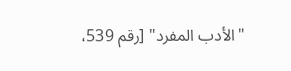"الأدب المفرد" [رقم 539،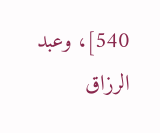540]، وعبد الرزاق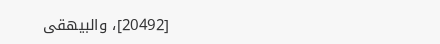[20492]، والبيهقى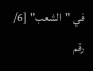في "الشعب" [6/ رقم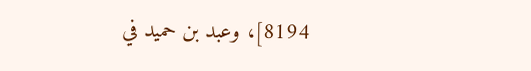8194]، وعبد بن حميد في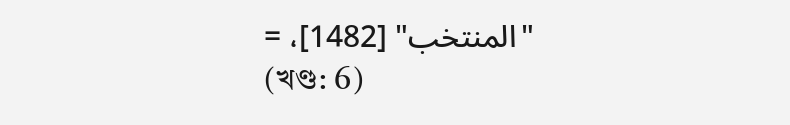"المنتخب" [1482]، =
(খণ্ড: 6)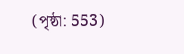(পৃষ্ঠা: 553)